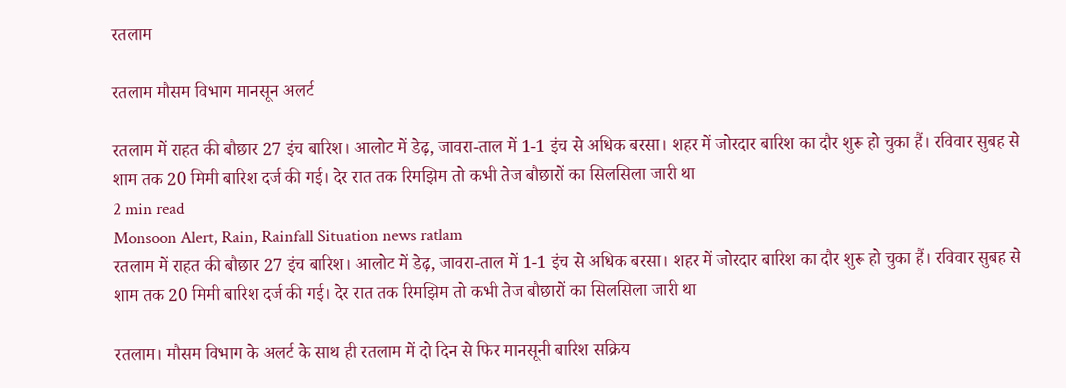रतलाम

रतलाम मौसम विभाग मानसून अलर्ट

रतलाम में राहत की बौछार 27 इंच बारिश। आलोट में डेढ़, जावरा-ताल में 1-1 इंच से अधिक बरसा। शहर में जोरदार बारिश का दौर शुरू हो चुका हैं। रविवार सुबह से शाम तक 20 मिमी बारिश दर्ज की गई। देर रात तक रिमझिम तो कभी तेज बौछारों का सिलसिला जारी था
2 min read
Monsoon Alert, Rain, Rainfall Situation news ratlam
रतलाम में राहत की बौछार 27 इंच बारिश। आलोट में डेढ़, जावरा-ताल में 1-1 इंच से अधिक बरसा। शहर में जोरदार बारिश का दौर शुरू हो चुका हैं। रविवार सुबह से शाम तक 20 मिमी बारिश दर्ज की गई। देर रात तक रिमझिम तो कभी तेज बौछारों का सिलसिला जारी था

रतलाम। मौसम विभाग के अलर्ट के साथ ही रतलाम में दो दिन से फिर मानसूनी बारिश सक्रिय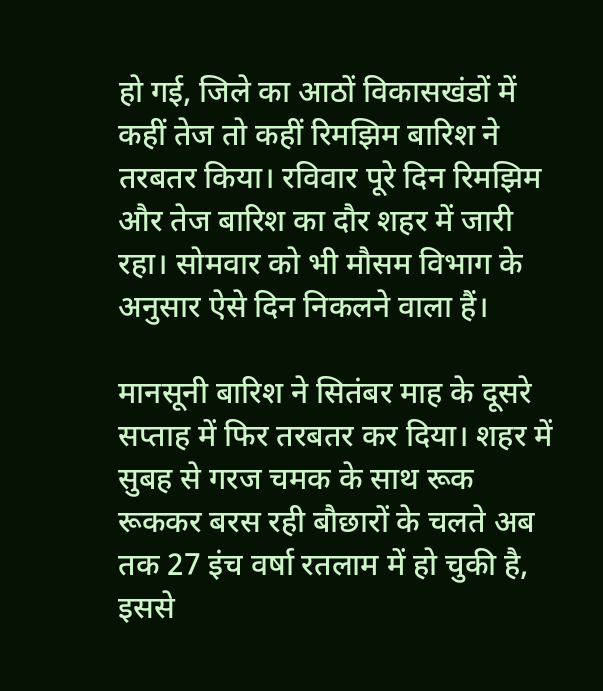हो गई, जिले का आठों विकासखंडों में कहीं तेज तो कहीं रिमझिम बारिश ने तरबतर किया। रविवार पूरे दिन रिमझिम और तेज बारिश का दौर शहर में जारी रहा। सोमवार को भी मौसम विभाग के अनुसार ऐसे दिन निकलने वाला हैं।

मानसूनी बारिश ने सितंबर माह के दूसरे सप्ताह में फिर तरबतर कर दिया। शहर में सुबह से गरज चमक के साथ रूक रूककर बरस रही बौछारों के चलते अब तक 27 इंच वर्षा रतलाम में हो चुकी है, इससे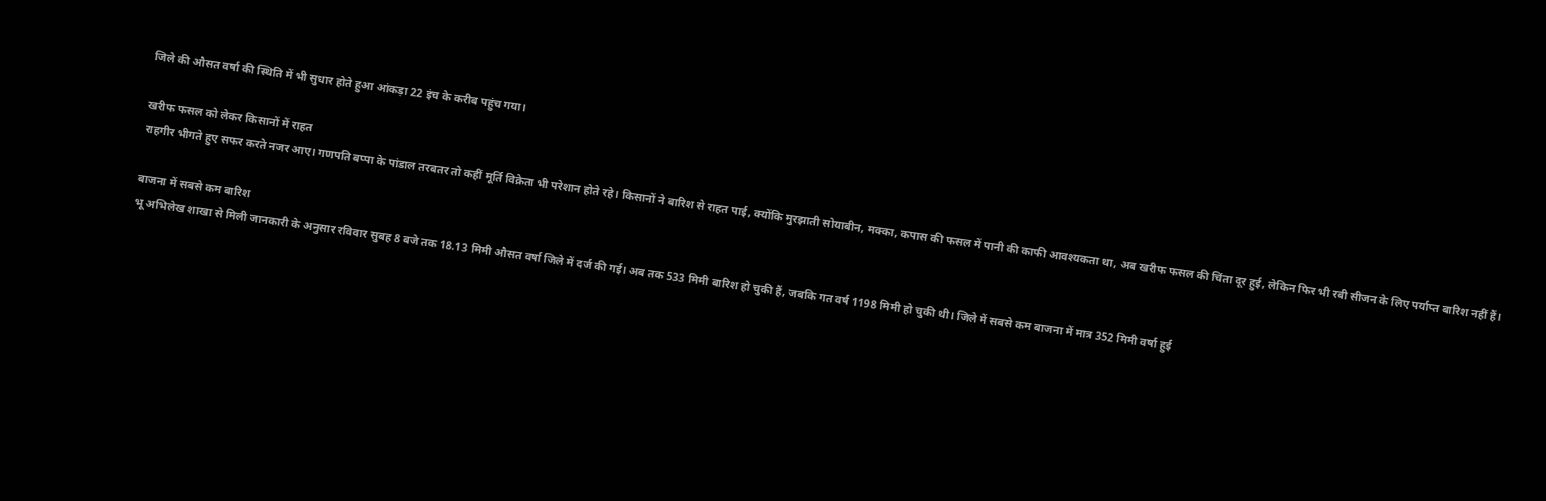जिले की औसत वर्षा की स्थिति में भी सुधार होते हुआ आंकड़ा 22 इंच के करीब पहुंच गया।

खरीफ फसल को लेकर किसानों में राहत
राहगीर भीगते हुए सफर करते नजर आए। गणपति बप्पा के पांडाल तरबतर तो कहीं मूर्ति विक्रेता भी परेशान होते रहे। किसानों ने बारिश से राहत पाई, क्योंकि मुरझाती सोयाबीन, मक्का, कपास की फसल में पानी की काफी आवश्यकता था, अब खरीफ फसल की चिंता दूर हुई, लेकिन फिर भी रबी सीजन के लिए पर्याप्त बारिश नहीं हैं।

बाजना में सबसे कम बारिश
भू अभिलेख शाखा से मिली जानकारी के अनुसार रविवार सुबह 8 बजे तक 18.13 मिमी औसत वर्षा जिले में दर्ज की गई। अब तक 533 मिमी बारिश हो चुकी हैं, जबकि गत वर्ष 1198 मिमी हो चुकी थी। जिले में सबसे कम बाजना में मात्र 352 मिमी वर्षा हुई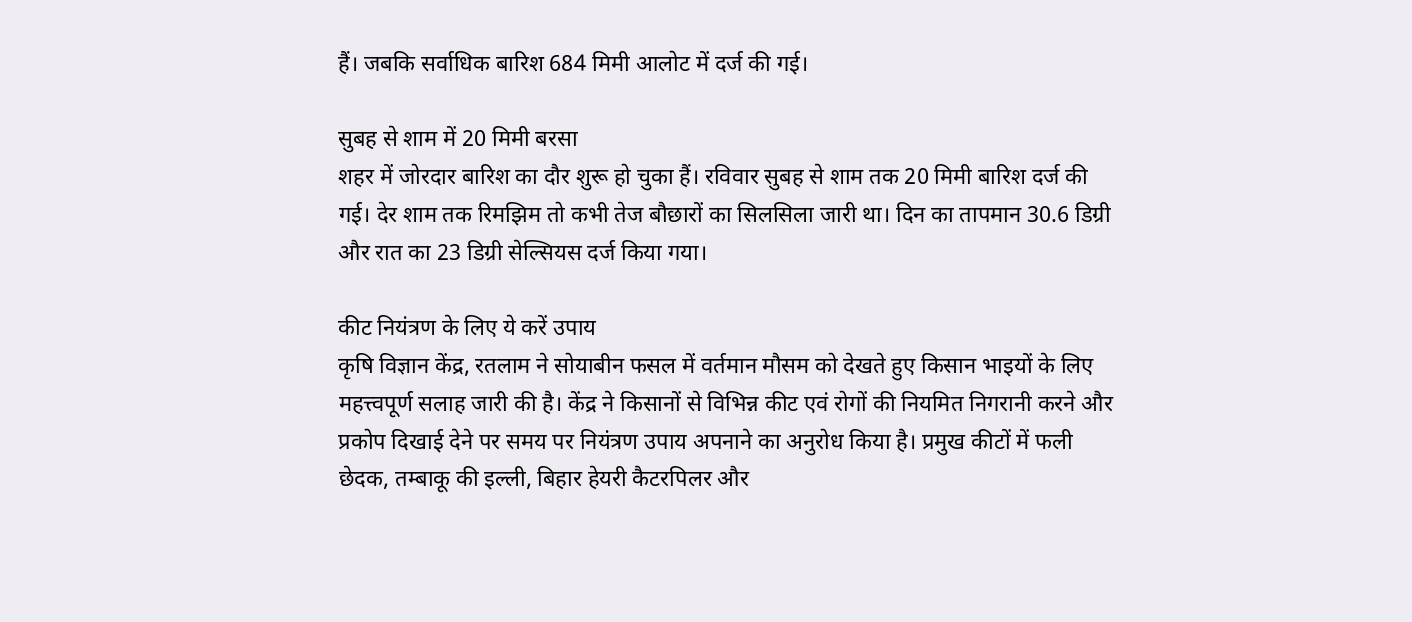हैं। जबकि सर्वाधिक बारिश 684 मिमी आलोट में दर्ज की गई।

सुबह से शाम में 20 मिमी बरसा
शहर में जोरदार बारिश का दौर शुरू हो चुका हैं। रविवार सुबह से शाम तक 20 मिमी बारिश दर्ज की गई। देर शाम तक रिमझिम तो कभी तेज बौछारों का सिलसिला जारी था। दिन का तापमान 30.6 डिग्री और रात का 23 डिग्री सेल्सियस दर्ज किया गया।

कीट नियंत्रण के लिए ये करें उपाय
कृषि विज्ञान केंद्र, रतलाम ने सोयाबीन फसल में वर्तमान मौसम को देखते हुए किसान भाइयों के लिए महत्त्वपूर्ण सलाह जारी की है। केंद्र ने किसानों से विभिन्न कीट एवं रोगों की नियमित निगरानी करने और प्रकोप दिखाई देने पर समय पर नियंत्रण उपाय अपनाने का अनुरोध किया है। प्रमुख कीटों में फली छेदक, तम्बाकू की इल्ली, बिहार हेयरी कैटरपिलर और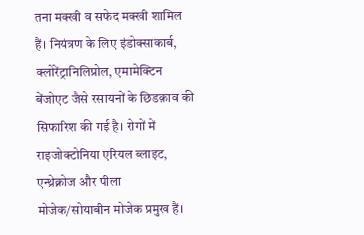तना मक्खी व सफेद मक्खी शामिल हैं। नियंत्रण के लिए इंडोक्साकार्ब, क्लोरेंट्रानिलिप्रोल, एमामेक्टिन बेंजोएट जैसे रसायनों के छिडक़ाव की सिफारिश की गई है। रोगों में राइजोक्टोनिया एरियल ब्लाइट, एन्थ्रेक्नोज और पीला मोजेक/सोयाबीन मोजेक प्रमुख हैं।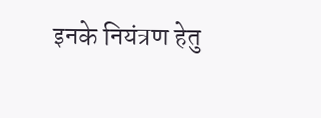इनके नियंत्रण हेतु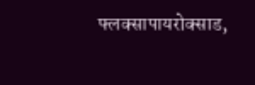फ्लक्सापायरोक्साड,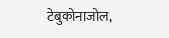टेबुकोनाजोल,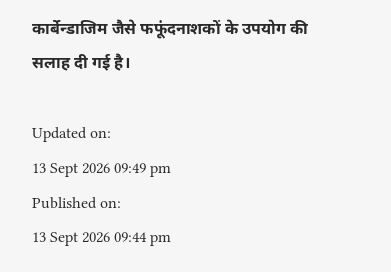कार्बेन्डाजिम जैसे फफूंदनाशकों के उपयोग की सलाह दी गई है।

Updated on:
13 Sept 2026 09:49 pm
Published on:
13 Sept 2026 09:44 pm